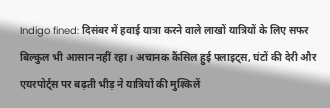Indigo fined: दिसंबर में हवाई यात्रा करने वाले लाखों यात्रियों के लिए सफर बिल्कुल भी आसान नहीं रहा। अचानक कैंसिल हुई फ्लाइट्स, घंटों की देरी और एयरपोर्ट्स पर बढ़ती भीड़ ने यात्रियों की मुश्किलें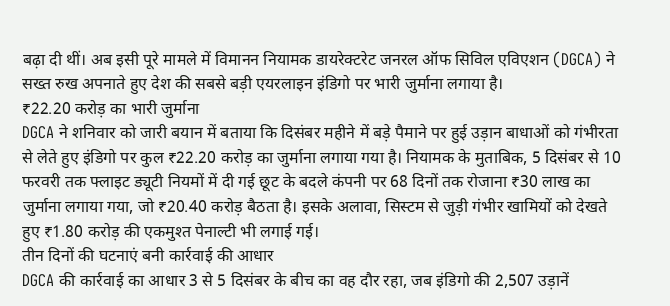बढ़ा दी थीं। अब इसी पूरे मामले में विमानन नियामक डायरेक्टरेट जनरल ऑफ सिविल एविएशन (DGCA) ने सख्त रुख अपनाते हुए देश की सबसे बड़ी एयरलाइन इंडिगो पर भारी जुर्माना लगाया है।
₹22.20 करोड़ का भारी जुर्माना
DGCA ने शनिवार को जारी बयान में बताया कि दिसंबर महीने में बड़े पैमाने पर हुई उड़ान बाधाओं को गंभीरता से लेते हुए इंडिगो पर कुल ₹22.20 करोड़ का जुर्माना लगाया गया है। नियामक के मुताबिक, 5 दिसंबर से 10 फरवरी तक फ्लाइट ड्यूटी नियमों में दी गई छूट के बदले कंपनी पर 68 दिनों तक रोजाना ₹30 लाख का जुर्माना लगाया गया, जो ₹20.40 करोड़ बैठता है। इसके अलावा, सिस्टम से जुड़ी गंभीर खामियों को देखते हुए ₹1.80 करोड़ की एकमुश्त पेनाल्टी भी लगाई गई।
तीन दिनों की घटनाएं बनी कार्रवाई की आधार
DGCA की कार्रवाई का आधार 3 से 5 दिसंबर के बीच का वह दौर रहा, जब इंडिगो की 2,507 उड़ानें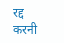रद्द करनी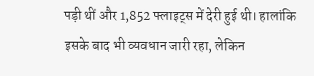पड़ी थीं और 1,852 फ्लाइट्स में देरी हुई थी। हालांकि इसके बाद भी व्यवधान जारी रहा, लेकिन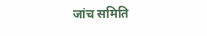जांच समिति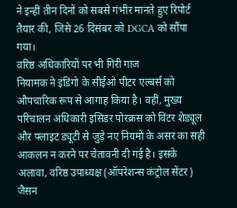ने इन्हीं तीन दिनों को सबसे गंभीर मानते हुए रिपोर्ट तैयार की, जिसे 26 दिसंबर को DGCA को सौंपा गया।
वरिष्ठ अधिकारियों पर भी गिरी गाज
नियामक ने इंडिगो के सीईओ पीटर एल्बर्स को औपचारिक रूप से आगाह किया है। वहीं, मुख्य परिचालन अधिकारी इसिडर पोरक्रस को विंटर शेड्यूल और फ्लाइट ड्यूटी से जुड़े नए नियमों के असर का सही आकलन न करने पर चेतावनी दी गई है। इसके अलावा, वरिष्ठ उपाध्यक्ष (ऑपरेशन्स कंट्रोल सेंटर) जैसन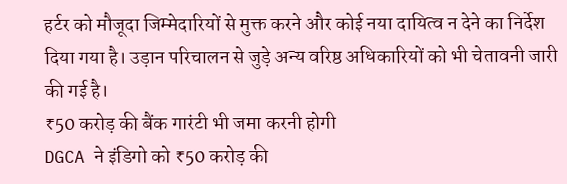हर्टर को मौजूदा जिम्मेदारियों से मुक्त करने और कोई नया दायित्व न देने का निर्देश दिया गया है। उड़ान परिचालन से जुड़े अन्य वरिष्ठ अधिकारियों को भी चेतावनी जारी की गई है।
₹50 करोड़ की बैंक गारंटी भी जमा करनी होगी
DGCA ने इंडिगो को ₹50 करोड़ की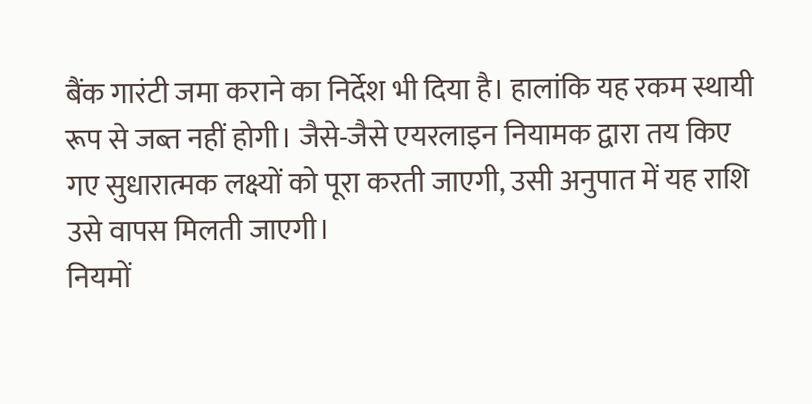बैंक गारंटी जमा कराने का निर्देश भी दिया है। हालांकि यह रकम स्थायी रूप से जब्त नहीं होगी। जैसे-जैसे एयरलाइन नियामक द्वारा तय किए गए सुधारात्मक लक्ष्यों को पूरा करती जाएगी, उसी अनुपात में यह राशि उसे वापस मिलती जाएगी।
नियमों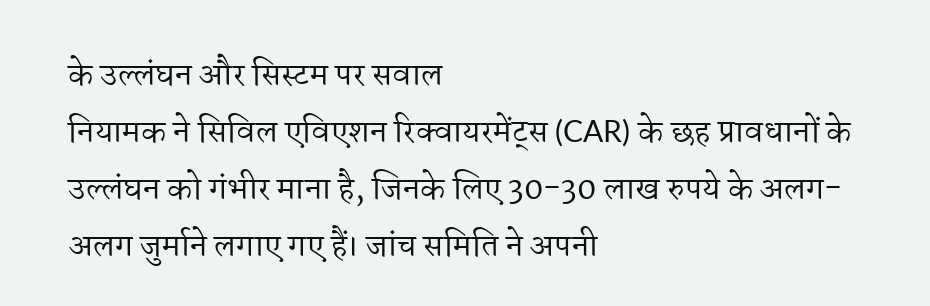के उल्लंघन और सिस्टम पर सवाल
नियामक ने सिविल एविएशन रिक्वायरमेंट्स (CAR) के छह प्रावधानों के उल्लंघन को गंभीर माना है, जिनके लिए 30-30 लाख रुपये के अलग-अलग जुर्माने लगाए गए हैं। जांच समिति ने अपनी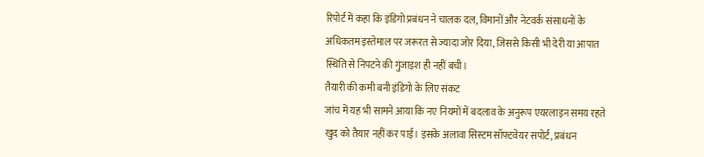रिपोर्ट में कहा कि इंडिगो प्रबंधन ने चालक दल, विमानों और नेटवर्क संसाधनों के अधिकतम इस्तेमाल पर जरूरत से ज्यादा जोर दिया, जिससे किसी भी देरी या आपात स्थिति से निपटने की गुंजाइश ही नहीं बची।
तैयारी की कमी बनी इंडिगो के लिए संकट
जांच में यह भी सामने आया कि नए नियमों में बदलाव के अनुरूप एयरलाइन समय रहते खुद को तैयार नहीं कर पाई। इसके अलावा सिस्टम सॉफ्टवेयर सपोर्ट, प्रबंधन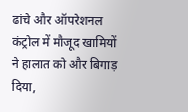ढांचे और ऑपरेशनल कंट्रोल में मौजूद खामियों ने हालात को और बिगाड़ दिया,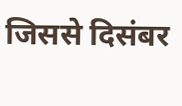जिससे दिसंबर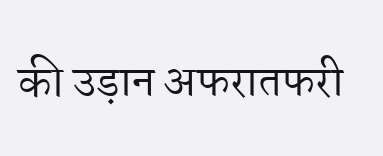की उड़ान अफरातफरी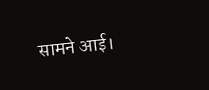सामने आई।